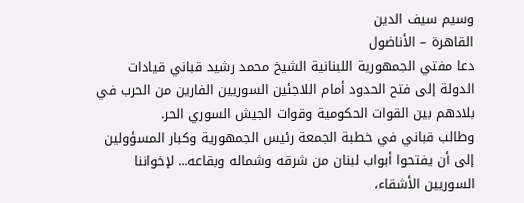وسيم سيف الدين
القاهرة – الأناضول
دعا مفتي الجمهورية اللبنانية الشيخ محمد رشيد قباني قيادات الدولة إلى فتح الحدود أمام اللاجئين السوريين الفارين من الحرب في بلادهم بين القوات الحكومية وقوات الجيش السوري الحر.
وطالب قباني في خطبة الجمعة رئيس الجمهورية وكبار المسؤولين إلى أن يفتحوا أبواب لبنان من شرقه وشماله وبقاعه... لإخواننا السوريين الأشقاء،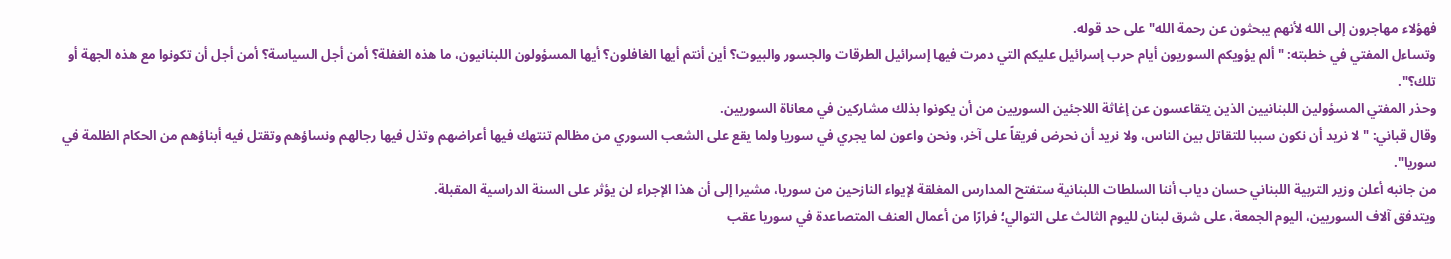فهؤلاء مهاجرون إلى الله لأنهم يبحثون عن رحمة الله" على حد قوله.
وتساءل المفتي في خطبته: "ألم يؤويكم السوريون أيام حرب إسرائيل عليكم التي دمرت فيها إسرائيل الطرقات والجسور والبيوت؟ أين أنتم أيها الغافلون؟ أيها المسؤولون اللبنانيون، ما هذه الغفلة؟ أمن أجل السياسة؟ أمن أجل أن تكونوا مع هذه الجهة أو تلك؟".
وحذر المفتي المسؤولين اللبنانيين الذين يتقاعسون عن إغاثة اللاجئين السوريين من أن يكونوا بذلك مشاركين في معاناة السوريين.
وقال قباني: "لا نريد أن نكون سببا للتقاتل بين الناس، ولا نريد أن نحرض فريقاً على آخر، ونحن واعون لما يجري في سوريا ولما يقع على الشعب السوري من مظالم تنتهك فيها أعراضهم وتذل فيها رجالهم ونساؤهم وتقتل فيه أبناؤهم من الحكام الظلمة في سوريا".
من جانبه أعلن وزير التربية اللبناني حسان دياب أننا السلطات اللبنانية ستفتح المدارس المغلقة لإيواء النازحين من سوريا، مشيرا إلى أن هذا الإجراء لن يؤثر على السنة الدراسية المقبلة.
ويتدفق آلاف السوريين، اليوم الجمعة، على شرق لبنان لليوم الثالث على التوالي؛ فرارًا من أعمال العنف المتصاعدة في سوريا عقب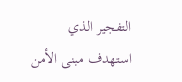التفجير الذي استهدف مبنى الأمن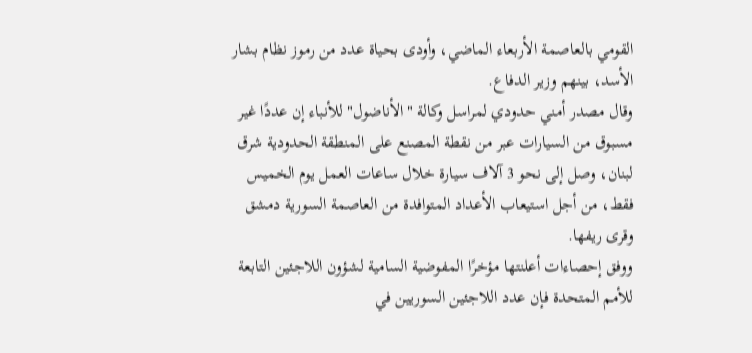القومي بالعاصمة الأربعاء الماضي، وأودى بحياة عدد من رموز نظام بشار الأسد، بينهم وزير الدفاع.
وقال مصدر أمني حدودي لمراسل وكالة "الأناضول" للأنباء إن عددًا غير مسبوق من السيارات عبر من نقطة المصنع على المنطقة الحدودية شرق لبنان، وصل إلى نحو 3 آلاف سيارة خلال ساعات العمل يوم الخميس فقط، من أجل استيعاب الأعداد المتوافدة من العاصمة السورية دمشق وقرى ريفها.
ووفق إحصاءات أعلنتها مؤخرًا المفوضية السامية لشؤون اللاجئين التابعة للأمم المتحدة فإن عدد اللاجئين السوريين في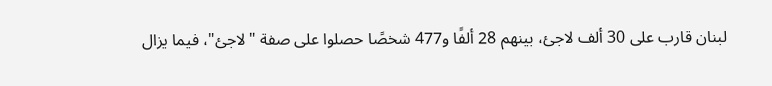لبنان قارب على 30 ألف لاجئ، بينهم 28 ألفًا و477 شخصًا حصلوا على صفة "لاجئ"، فيما يزال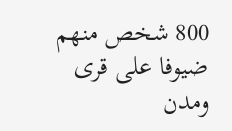800 شخص منهم ضيوفا على قرى ومدن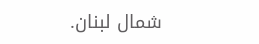شمال لبنان.